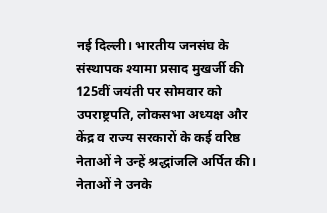नई दिल्ली। भारतीय जनसंघ के संस्थापक श्यामा प्रसाद मुखर्जी की 125वीं जयंती पर सोमवार को उपराष्ट्रपति, लोकसभा अध्यक्ष और केंद्र व राज्य सरकारों के कई वरिष्ठ नेताओं ने उन्हें श्रद्धांजलि अर्पित की। नेताओं ने उनके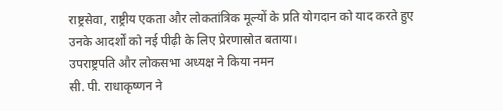राष्ट्रसेवा, राष्ट्रीय एकता और लोकतांत्रिक मूल्यों के प्रति योगदान को याद करते हुए उनके आदर्शों को नई पीढ़ी के लिए प्रेरणास्रोत बताया।
उपराष्ट्रपति और लोकसभा अध्यक्ष ने किया नमन
सी. पी. राधाकृष्णन ने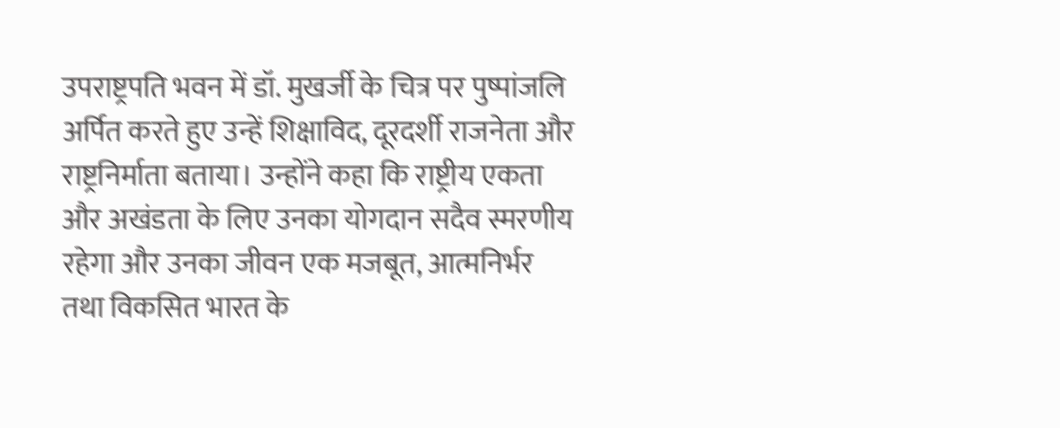उपराष्ट्रपति भवन में डॉ. मुखर्जी के चित्र पर पुष्पांजलि अर्पित करते हुए उन्हें शिक्षाविद, दूरदर्शी राजनेता और राष्ट्रनिर्माता बताया। उन्होंने कहा कि राष्ट्रीय एकता और अखंडता के लिए उनका योगदान सदैव स्मरणीय रहेगा और उनका जीवन एक मजबूत, आत्मनिर्भर तथा विकसित भारत के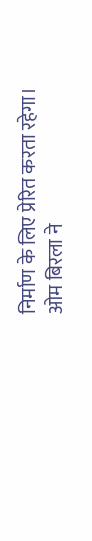निर्माण के लिए प्रेरित करता रहेगा।
ओम बिरला ने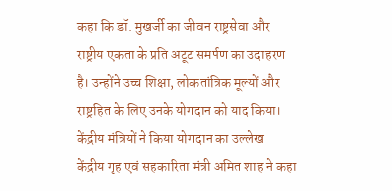कहा कि डॉ. मुखर्जी का जीवन राष्ट्रसेवा और राष्ट्रीय एकता के प्रति अटूट समर्पण का उदाहरण है। उन्होंने उच्च शिक्षा, लोकतांत्रिक मूल्यों और राष्ट्रहित के लिए उनके योगदान को याद किया।
केंद्रीय मंत्रियों ने किया योगदान का उल्लेख
केंद्रीय गृह एवं सहकारिता मंत्री अमित शाह ने कहा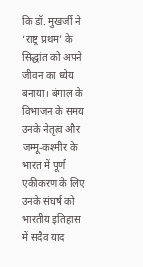कि डॉ. मुखर्जी ने ‘राष्ट्र प्रथम’ के सिद्धांत को अपने जीवन का ध्येय बनाया। बंगाल के विभाजन के समय उनके नेतृत्व और जम्मू-कश्मीर के भारत में पूर्ण एकीकरण के लिए उनके संघर्ष को भारतीय इतिहास में सदैव याद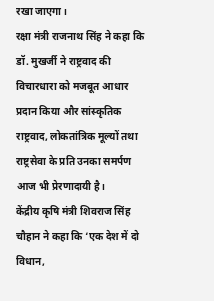रखा जाएगा।
रक्षा मंत्री राजनाथ सिंह ने कहा कि डॉ. मुखर्जी ने राष्ट्रवाद की विचारधारा को मजबूत आधार प्रदान किया और सांस्कृतिक राष्ट्रवाद, लोकतांत्रिक मूल्यों तथा राष्ट्रसेवा के प्रति उनका समर्पण आज भी प्रेरणादायी है।
केंद्रीय कृषि मंत्री शिवराज सिंह चौहान ने कहा कि ‘एक देश में दो विधान,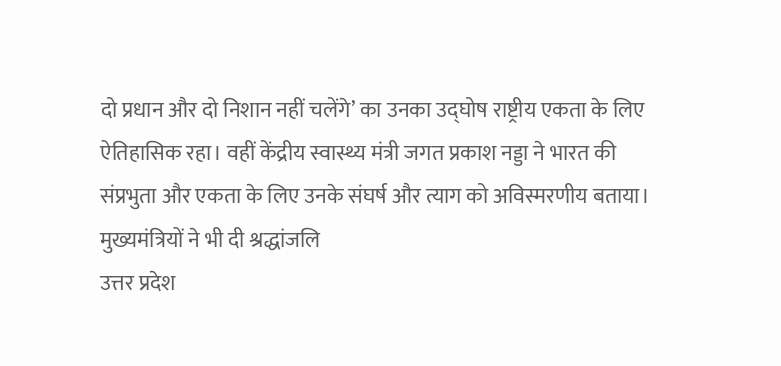दो प्रधान और दो निशान नहीं चलेंगे’ का उनका उद्घोष राष्ट्रीय एकता के लिए ऐतिहासिक रहा। वहीं केंद्रीय स्वास्थ्य मंत्री जगत प्रकाश नड्डा ने भारत की संप्रभुता और एकता के लिए उनके संघर्ष और त्याग को अविस्मरणीय बताया।
मुख्यमंत्रियों ने भी दी श्रद्धांजलि
उत्तर प्रदेश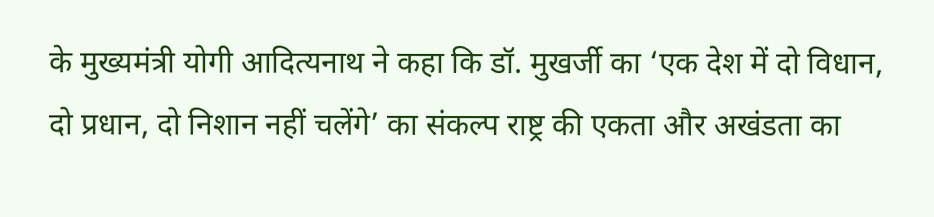के मुख्यमंत्री योगी आदित्यनाथ ने कहा कि डॉ. मुखर्जी का ‘एक देश में दो विधान, दो प्रधान, दो निशान नहीं चलेंगे’ का संकल्प राष्ट्र की एकता और अखंडता का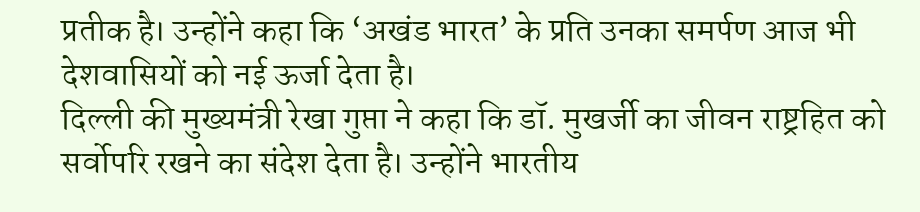प्रतीक है। उन्होंने कहा कि ‘अखंड भारत’ के प्रति उनका समर्पण आज भी देशवासियों को नई ऊर्जा देता है।
दिल्ली की मुख्यमंत्री रेखा गुप्ता ने कहा कि डॉ. मुखर्जी का जीवन राष्ट्रहित को सर्वोपरि रखने का संदेश देता है। उन्होंने भारतीय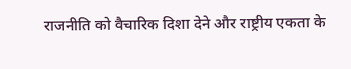राजनीति को वैचारिक दिशा देने और राष्ट्रीय एकता के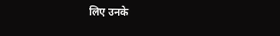लिए उनके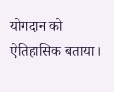योगदान को ऐतिहासिक बताया।